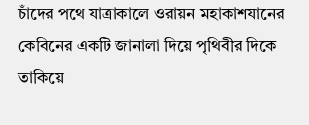চাঁদের পথে যাত্রাকালে ওরায়ন মহাকাশযানের কেবিনের একটি জানালা দিয়ে পৃথিবীর দিকে তাকিয়ে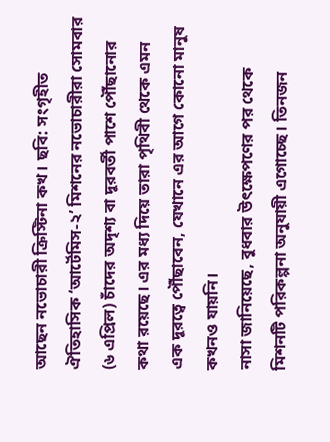আছেন নভোচারী ক্রিস্টিনা কখ। ছবি: সংগৃহীত
ঐতিহাসিক ‘আর্টেমিস-২’ মিশনের নভোচারীরা সোমবার (৬ এপ্রিল) চাঁদের অদৃশ্য বা দূরবর্তী পাশে পৌঁছানোর কথা রয়েছে। এর মধ্য দিয়ে তারা পৃথিবী থেকে এমন এক দূরত্বে পৌঁছাবেন, যেখানে এর আগে কোনো মানুষ কখনও যায়নি।
নাসা জানিয়েছে, বুধবার উৎক্ষেপণের পর থেকে মিশনটি পরিকল্পনা অনুযায়ী এগোচ্ছে। তিনজন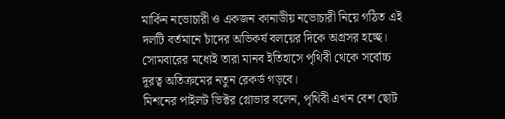মার্কিন নভোচারী ও একজন কানাডীয় নভোচারী নিয়ে গঠিত এই দলটি বর্তমানে চাঁদের অভিকর্ষ বলয়ের দিকে অগ্রসর হচ্ছে। সোমবারের মধ্যেই তারা মানব ইতিহাসে পৃথিবী থেকে সর্বোচ্চ দূরত্ব অতিক্রমের নতুন রেকর্ড গড়বে।
মিশনের পাইলট ভিক্টর গ্লোভার বলেন, পৃথিবী এখন বেশ ছোট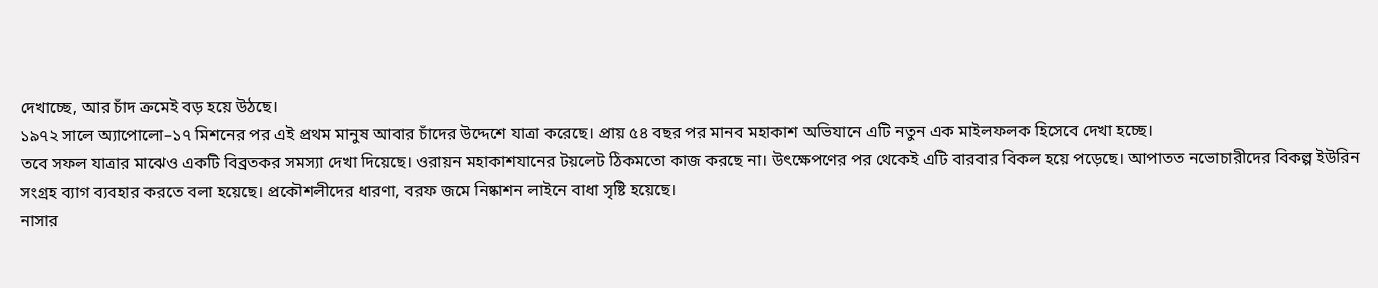দেখাচ্ছে, আর চাঁদ ক্রমেই বড় হয়ে উঠছে।
১৯৭২ সালে অ্যাপোলো–১৭ মিশনের পর এই প্রথম মানুষ আবার চাঁদের উদ্দেশে যাত্রা করেছে। প্রায় ৫৪ বছর পর মানব মহাকাশ অভিযানে এটি নতুন এক মাইলফলক হিসেবে দেখা হচ্ছে।
তবে সফল যাত্রার মাঝেও একটি বিব্রতকর সমস্যা দেখা দিয়েছে। ওরায়ন মহাকাশযানের টয়লেট ঠিকমতো কাজ করছে না। উৎক্ষেপণের পর থেকেই এটি বারবার বিকল হয়ে পড়েছে। আপাতত নভোচারীদের বিকল্প ইউরিন সংগ্রহ ব্যাগ ব্যবহার করতে বলা হয়েছে। প্রকৌশলীদের ধারণা, বরফ জমে নিষ্কাশন লাইনে বাধা সৃষ্টি হয়েছে।
নাসার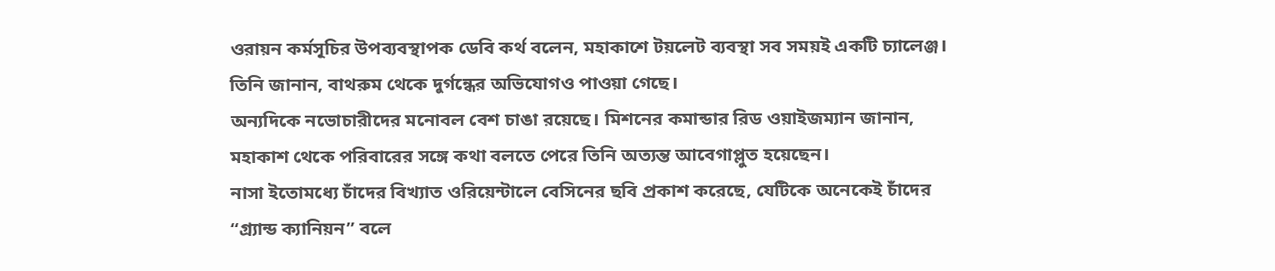ওরায়ন কর্মসূচির উপব্যবস্থাপক ডেবি কর্থ বলেন, মহাকাশে টয়লেট ব্যবস্থা সব সময়ই একটি চ্যালেঞ্জ। তিনি জানান, বাথরুম থেকে দুর্গন্ধের অভিযোগও পাওয়া গেছে।
অন্যদিকে নভোচারীদের মনোবল বেশ চাঙা রয়েছে। মিশনের কমান্ডার রিড ওয়াইজম্যান জানান, মহাকাশ থেকে পরিবারের সঙ্গে কথা বলতে পেরে তিনি অত্যন্ত আবেগাপ্লুত হয়েছেন।
নাসা ইতোমধ্যে চাঁদের বিখ্যাত ওরিয়েন্টালে বেসিনের ছবি প্রকাশ করেছে, যেটিকে অনেকেই চাঁদের “গ্র্যান্ড ক্যানিয়ন” বলে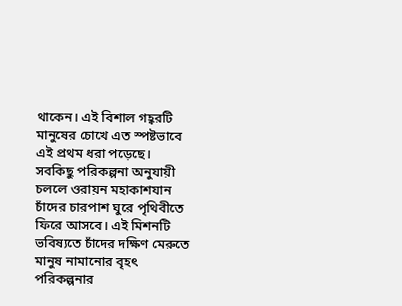থাকেন। এই বিশাল গহ্বরটি মানুষের চোখে এত স্পষ্টভাবে এই প্রথম ধরা পড়েছে।
সবকিছু পরিকল্পনা অনুযায়ী চললে ওরায়ন মহাকাশযান চাঁদের চারপাশ ঘুরে পৃথিবীতে ফিরে আসবে। এই মিশনটি ভবিষ্যতে চাঁদের দক্ষিণ মেরুতে মানুষ নামানোর বৃহৎ পরিকল্পনার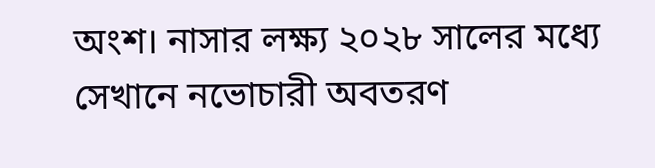অংশ। নাসার লক্ষ্য ২০২৮ সালের মধ্যে সেখানে নভোচারী অবতরণ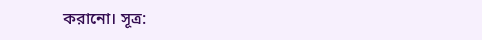করানো। সূত্র: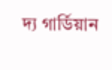দ্য গার্ডিয়ান